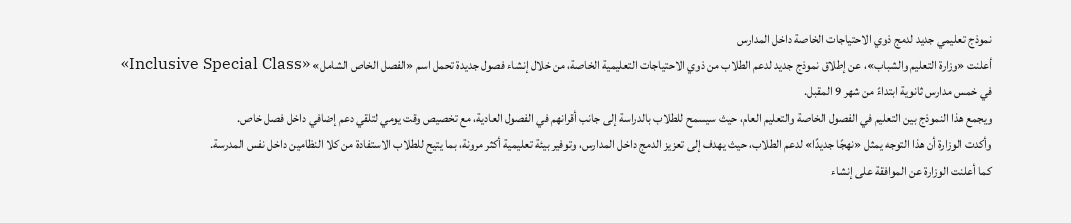نموذج تعليمي جديد لدمج ذوي الاحتياجات الخاصة داخل المدارس
أعلنت «وزارة التعليم والشباب»، عن إطلاق نموذج جديد لدعم الطلاب من ذوي الاحتياجات التعليمية الخاصة، من خلال إنشاء فصول جديدة تحمل اسم «الفصل الخاص الشامل» «Inclusive Special Class» في خمس مدارس ثانوية ابتداءً من شهر 9 المقبل.
ويجمع هذا النموذج بين التعليم في الفصول الخاصة والتعليم العام، حيث سيسمح للطلاب بالدراسة إلى جانب أقرانهم في الفصول العادية، مع تخصيص وقت يومي لتلقي دعم إضافي داخل فصل خاص.
وأكدت الوزارة أن هذا التوجه يمثل «نهجًا جديدًا» لدعم الطلاب، حيث يهدف إلى تعزيز الدمج داخل المدارس، وتوفير بيئة تعليمية أكثر مرونة، بما يتيح للطلاب الاستفادة من كلا النظامين داخل نفس المدرسة.
كما أعلنت الوزارة عن الموافقة على إنشاء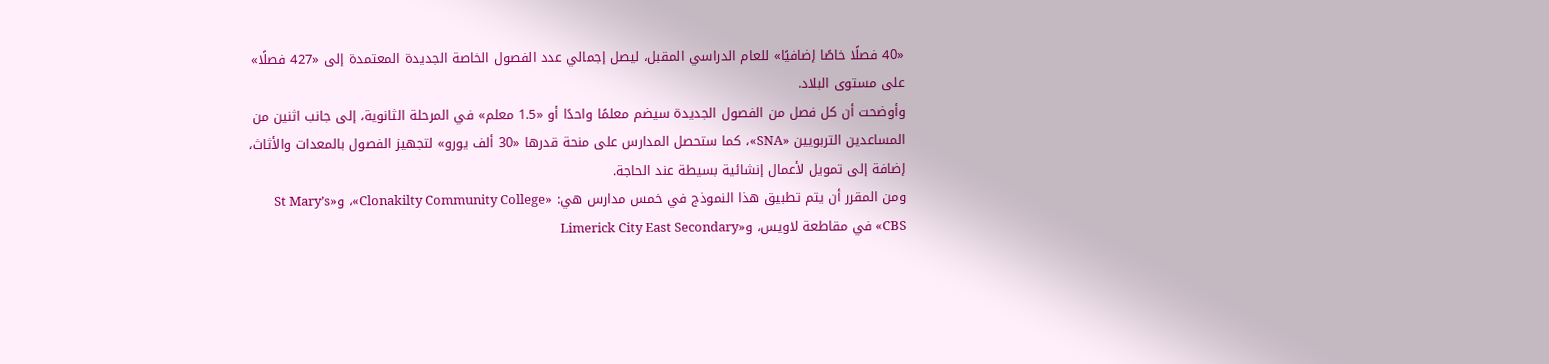«40 فصلًا خاصًا إضافيًا» للعام الدراسي المقبل، ليصل إجمالي عدد الفصول الخاصة الجديدة المعتمدة إلى «427 فصلًا» على مستوى البلاد.
وأوضحت أن كل فصل من الفصول الجديدة سيضم معلمًا واحدًا أو «1.5 معلم» في المرحلة الثانوية، إلى جانب اثنين من المساعدين التربويين «SNA»، كما ستحصل المدارس على منحة قدرها «30 ألف يورو» لتجهيز الفصول بالمعدات والأثاث، إضافة إلى تمويل لأعمال إنشائية بسيطة عند الحاجة.
ومن المقرر أن يتم تطبيق هذا النموذج في خمس مدارس هي: «Clonakilty Community College»، و«St Mary’s CBS» في مقاطعة لاويس، و«Limerick City East Secondary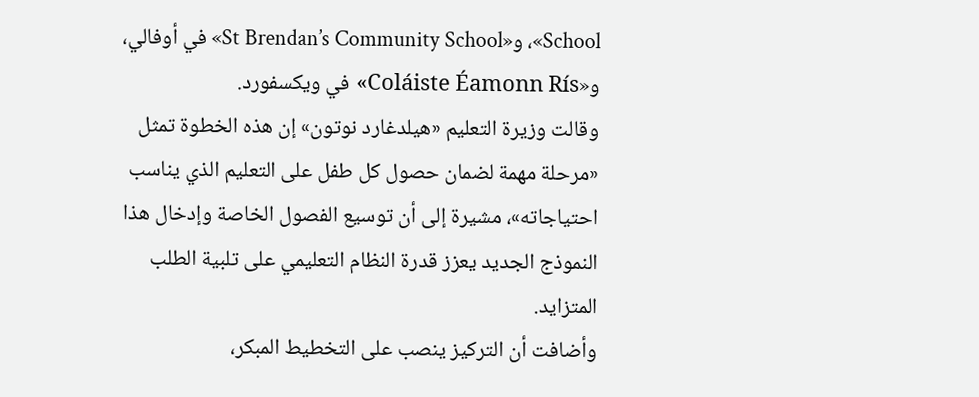School»، و«St Brendan’s Community School» في أوفالي، و«Coláiste Éamonn Rís» في ويكسفورد.
وقالت وزيرة التعليم «هيلدغارد نوتون» إن هذه الخطوة تمثل «مرحلة مهمة لضمان حصول كل طفل على التعليم الذي يناسب احتياجاته»، مشيرة إلى أن توسيع الفصول الخاصة وإدخال هذا النموذج الجديد يعزز قدرة النظام التعليمي على تلبية الطلب المتزايد.
وأضافت أن التركيز ينصب على التخطيط المبكر،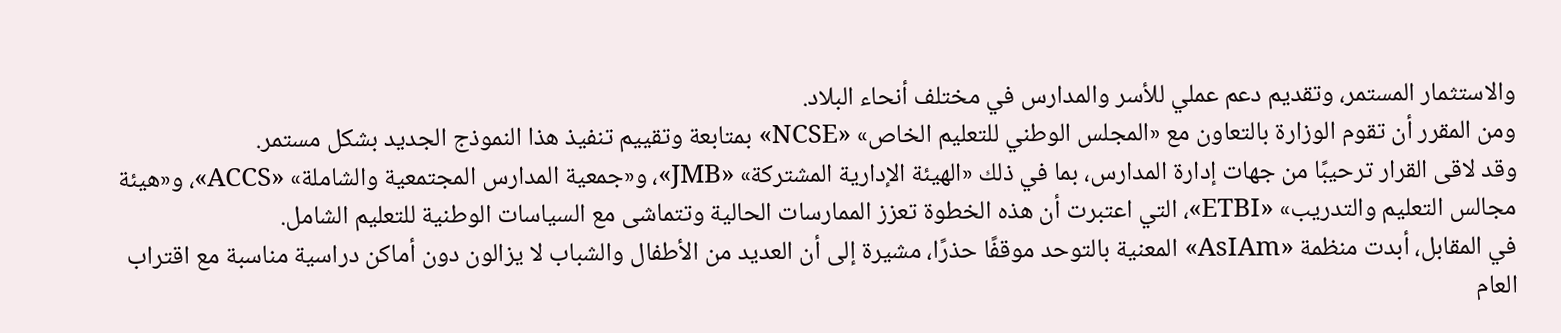والاستثمار المستمر، وتقديم دعم عملي للأسر والمدارس في مختلف أنحاء البلاد.
ومن المقرر أن تقوم الوزارة بالتعاون مع «المجلس الوطني للتعليم الخاص» «NCSE» بمتابعة وتقييم تنفيذ هذا النموذج الجديد بشكل مستمر.
وقد لاقى القرار ترحيبًا من جهات إدارة المدارس، بما في ذلك «الهيئة الإدارية المشتركة» «JMB»، و«جمعية المدارس المجتمعية والشاملة» «ACCS»، و«هيئة مجالس التعليم والتدريب» «ETBI»، التي اعتبرت أن هذه الخطوة تعزز الممارسات الحالية وتتماشى مع السياسات الوطنية للتعليم الشامل.
في المقابل، أبدت منظمة «AsIAm» المعنية بالتوحد موقفًا حذرًا، مشيرة إلى أن العديد من الأطفال والشباب لا يزالون دون أماكن دراسية مناسبة مع اقتراب العام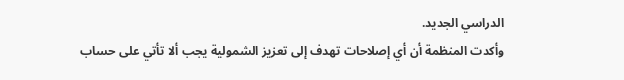الدراسي الجديد.
وأكدت المنظمة أن أي إصلاحات تهدف إلى تعزيز الشمولية يجب ألا تأتي على حساب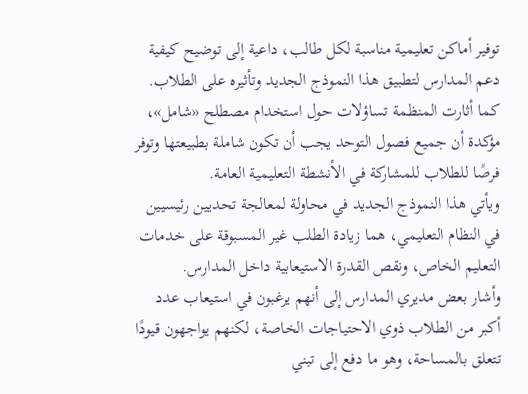توفير أماكن تعليمية مناسبة لكل طالب، داعية إلى توضيح كيفية دعم المدارس لتطبيق هذا النموذج الجديد وتأثيره على الطلاب.
كما أثارت المنظمة تساؤلات حول استخدام مصطلح «شامل»، مؤكدة أن جميع فصول التوحد يجب أن تكون شاملة بطبيعتها وتوفر فرصًا للطلاب للمشاركة في الأنشطة التعليمية العامة.
ويأتي هذا النموذج الجديد في محاولة لمعالجة تحديين رئيسيين في النظام التعليمي، هما زيادة الطلب غير المسبوقة على خدمات التعليم الخاص، ونقص القدرة الاستيعابية داخل المدارس.
وأشار بعض مديري المدارس إلى أنهم يرغبون في استيعاب عدد أكبر من الطلاب ذوي الاحتياجات الخاصة، لكنهم يواجهون قيودًا تتعلق بالمساحة، وهو ما دفع إلى تبني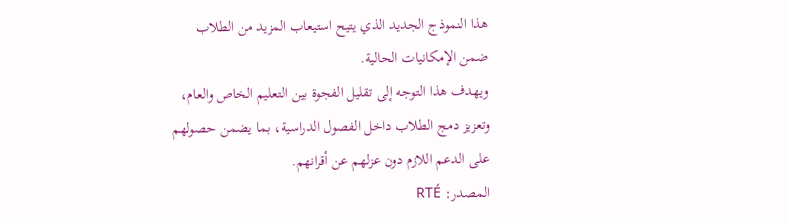هذا النموذج الجديد الذي يتيح استيعاب المزيد من الطلاب ضمن الإمكانيات الحالية.
ويهدف هذا التوجه إلى تقليل الفجوة بين التعليم الخاص والعام، وتعزيز دمج الطلاب داخل الفصول الدراسية، بما يضمن حصولهم على الدعم اللازم دون عزلهم عن أقرانهم.
المصدر: RTÉ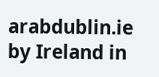arabdublin.ie by Ireland in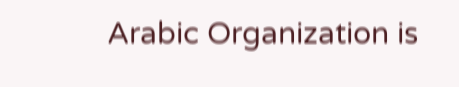Arabic Organization is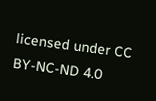licensed under CC BY-NC-ND 4.0